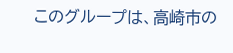このグループは、高崎市の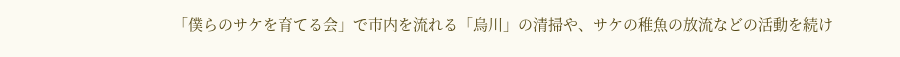「僕らのサケを育てる会」で市内を流れる「烏川」の清掃や、サケの稚魚の放流などの活動を続け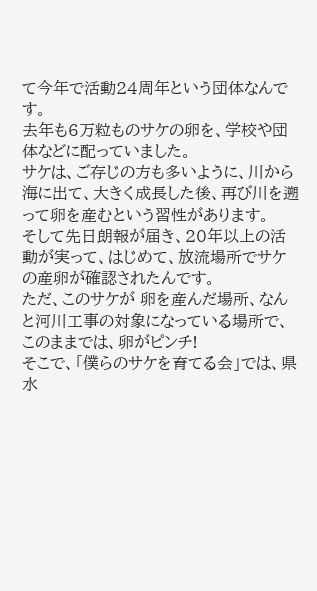て今年で活動24周年という団体なんです。
去年も6万粒ものサケの卵を、学校や団体などに配っていました。
サケは、ご存じの方も多いように、川から海に出て、大きく成長した後、再び川を遡って卵を産むという習性があります。
そして先日朗報が届き、20年以上の活動が実って、はじめて、放流場所でサケの産卵が確認されたんです。
ただ、このサケが 卵を産んだ場所、なんと河川工事の対象になっている場所で、このままでは、卵がピンチ!
そこで、「僕らのサケを育てる会」では、県水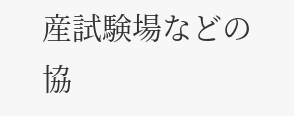産試験場などの協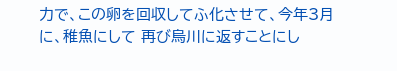力で、この卵を回収してふ化させて、今年3月に、稚魚にして 再び烏川に返すことにし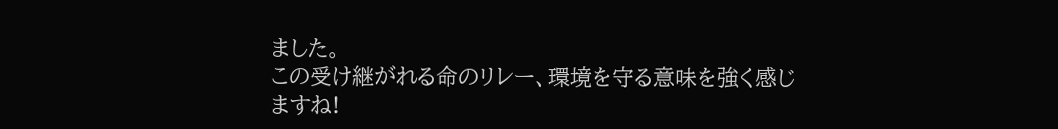ました。
この受け継がれる命のリレー、環境を守る意味を強く感じますね!